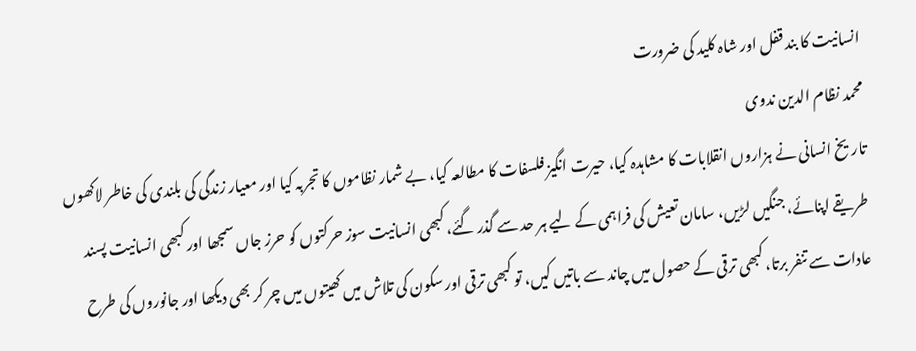انسانیت کا بند قفل اور شاہ کلید کی ضرورت
محمد نظام الدین ندوی
تاریخ انسانی نے ہزاروں انقلابات کا مشاہدہ کیا، حیرت انگیز فلسفات کا مطالعہ کیا، بے شمار نظاموں کا تجربہ کیا اور معیار زندگی کی بلندی کی خاطر لاکھوں طریقے اپنائے، جنگیں لڑیں، سامان تعیش کی فراہمی کے لیے ہر حد سے گذر گئے، کبھی انسانیت سوز حرکتوں کو حرز جاں سمجھا اور کبھی انسانیت پسند عادات سے تنفر برتا، کبھی ترقی کے حصول میں چاند سے باتیں کیں، تو کبھی ترقی اور سکون کی تلاش میں کھیتوں میں چر کر بھی دیکھا اور جانوروں کی طرح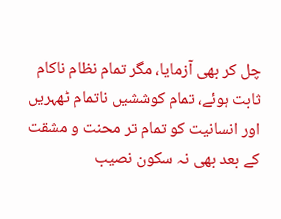چل کر بھی آزمایا، مگر تمام نظام ناکام ثابت ہوئے، تمام کوششیں ناتمام ٹھہریں اور انسانیت کو تمام تر محنت و مشقت کے بعد بھی نہ سکون نصیب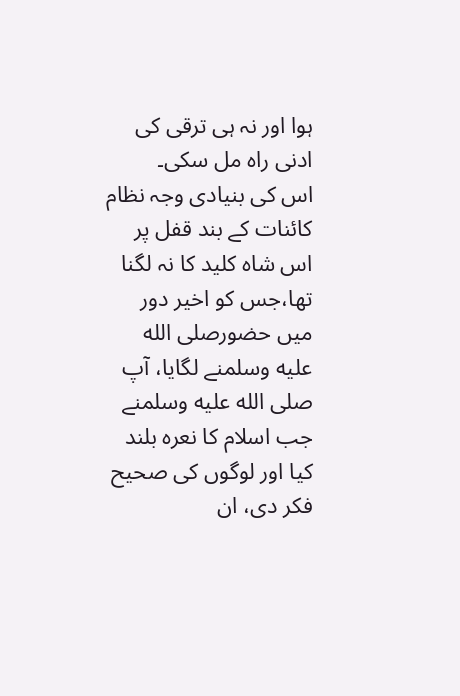ہوا اور نہ ہی ترقی کی ادنی راہ مل سکی۔
اس کی بنیادی وجہ نظام کائنات کے بند قفل پر اس شاہ کلید کا نہ لگنا تھا،جس کو اخیر دور میں حضورصلى الله عليه وسلمنے لگایا، آپ صلى الله عليه وسلمنے جب اسلام کا نعرہ بلند کیا اور لوگوں کی صحیح فکر دی، ان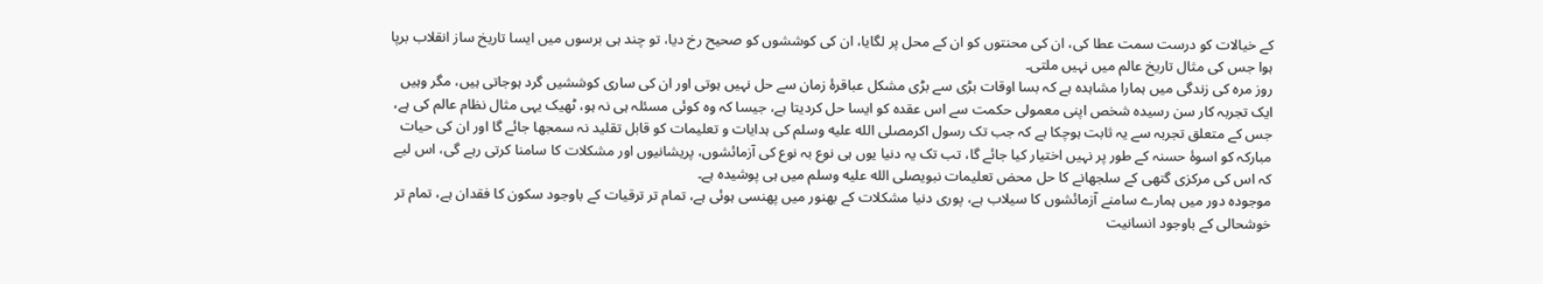کے خیالات کو درست سمت عطا کی، ان کی محنتوں کو ان کے محل پر لگایا، ان کی کوششوں کو صحیح رخ دیا، تو چند ہی برسوں میں ایسا تاریخ ساز انقلاب برپا ہوا جس کی مثال تاریخ عالم میں نہیں ملتی۔
روز مرہ کی زندگی میں ہمارا مشاہدہ ہے کہ بسا اوقات بڑی سے بڑی مشکل عباقرۂ زمان سے حل نہیں ہوتی اور ان کی ساری کوششیں گرد ہوجاتی ہیں، مگر وہیں ایک تجربہ کار سن رسیدہ شخص اپنی معمولی حکمت سے اس عقدہ کو ایسا حل کردیتا ہے، جیسا کہ وہ کوئی مسئلہ ہی نہ ہو، ٹھیک یہی مثال نظام عالم کی ہے، جس کے متعلق تجربہ سے یہ ثابت ہوچکا ہے کہ جب تک رسول اکرمصلى الله عليه وسلم کی ہدایات و تعلیمات کو قابل تقلید نہ سمجھا جائے گا اور ان کی حیات مبارکہ کو اسوۂ حسنہ کے طور پر نہیں اختیار کیا جائے گا، تب تک یہ دنیا یوں ہی نوع بہ نوع کی آزمائشوں، پریشانیوں اور مشکلات کا سامنا کرتی رہے گی، اس لیے کہ اس کی مرکزی گتھی کے سلجھانے کا حل محض تعلیمات نبویصلى الله عليه وسلم میں ہی پوشیدہ ہے۔
موجودہ دور میں ہمارے سامنے آزمائشوں کا سیلاب ہے، پوری دنیا مشکلات کے بھنور میں پھنسی ہوئی ہے، تمام تر ترقیات کے باوجود سکون کا فقدان ہے، تمام تر خوشحالی کے باوجود انسانیت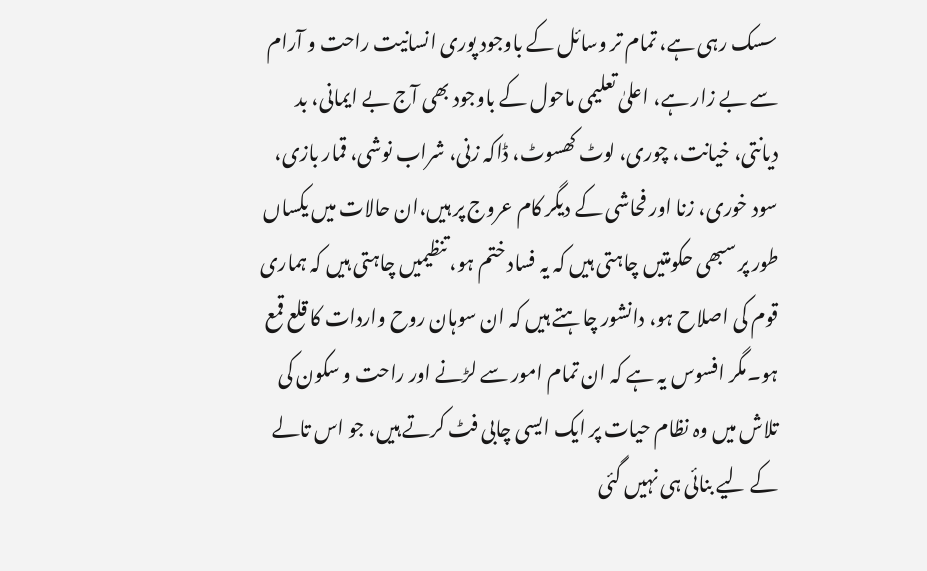سسک رہی ہے، تمام تر وسائل کے باوجود پوری انسانیت راحت و آرام سے بے زار ہے، اعلیٰ تعلیمی ماحول کے باوجود بھی آج بے ایمانی، بد دیانتی، خیانت، چوری، لوٹ کھسوٹ، ڈاکہ زنی، شراب نوشی، قمار بازی، سود خوری، زنا اور فحاشی کے دیگر کام عروج پر ہیں،ان حالات میں یکساں طور پر سبھی حکومتیں چاہتی ہیں کہ یہ فساد ختم ہو، تنظیمیں چاہتی ہیں کہ ہماری قوم کی اصلاح ہو، دانشور چاہتے ہیں کہ ان سوہان روح واردات کا قلع قمع ہو۔مگر افسوس یہ ہے کہ ان تمام امور سے لڑنے اور راحت و سکون کی تلاش میں وہ نظام حیات پر ایک ایسی چابی فٹ کرتے ہیں، جو اس تالے کے لیے بنائی ہی نہیں گئی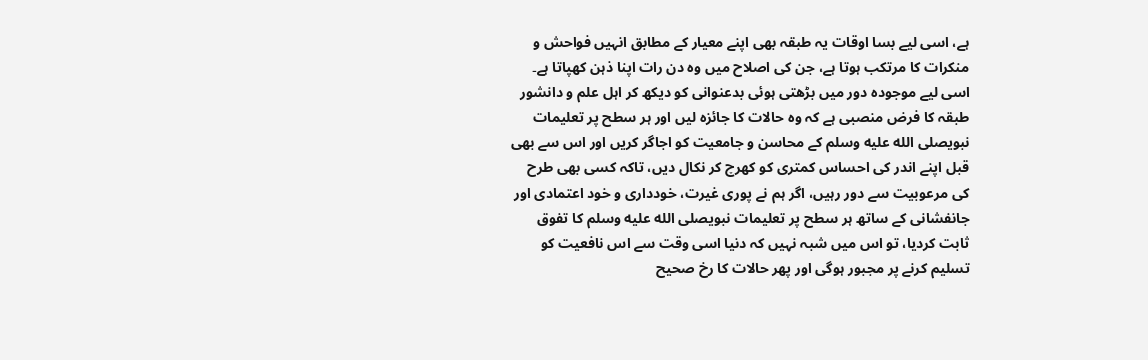ہے، اسی لیے بسا اوقات یہ طبقہ بھی اپنے معیار کے مطابق انہیں فواحش و منکرات کا مرتکب ہوتا ہے، جن کی اصلاح میں وہ دن رات اپنا ذہن کھپاتا ہے۔
اسی لیے موجودہ دور میں بڑھتی ہوئی بدعنوانی کو دیکھ کر اہل علم و دانشور طبقہ کا فرض منصبی ہے کہ وہ حالات کا جائزہ لیں اور ہر سطح پر تعلیمات نبویصلى الله عليه وسلم کے محاسن و جامعیت کو اجاگر کریں اور اس سے بھی قبل اپنے اندر کی احساس کمتری کو کھرچ کر نکال دیں، تاکہ کسی بھی طرح کی مرعوبیت سے دور رہیں، اگر ہم نے پوری غیرت، خودداری و خود اعتمادی اور جانفشانی کے ساتھ ہر سطح پر تعلیمات نبویصلى الله عليه وسلم کا تفوق ثابت کردیا، تو اس میں شبہ نہیں کہ دنیا اسی وقت سے اس نافعیت کو تسلیم کرنے پر مجبور ہوگی اور پھر حالات کا رخ صحیح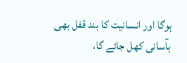ہوگا اور انسانیت کا بند قفل بھی بآسانی کھل جائے گا،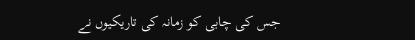جس کی چابی کو زمانہ کی تاریکیوں نے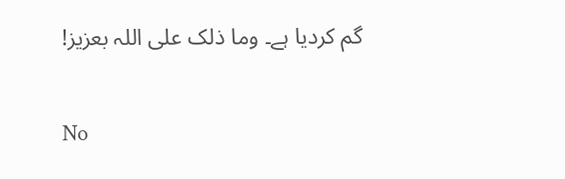گم کردیا ہے۔ وما ذلک علی اللہ بعزیز!

No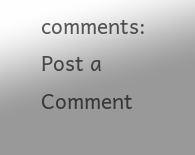comments:
Post a Comment